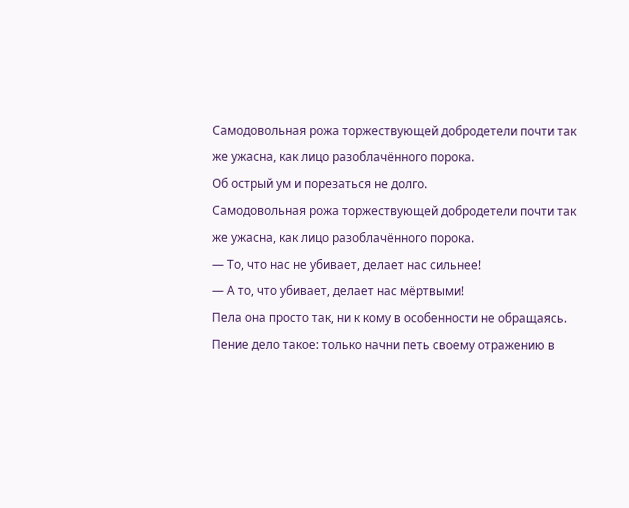Самодовольная рожа торжествующей добродетели почти так же ужасна, как лицо разоблачённого порока.
Об острый ум и порезаться не долго.
Самодовольная рожа торжествующей добродетели почти так же ужасна, как лицо разоблачённого порока.
— То, что нас не убивает, делает нас сильнее!
— А то, что убивает, делает нас мёртвыми!
Пела она просто так, ни к кому в особенности не обращаясь. Пение дело такое: только начни петь своему отражению в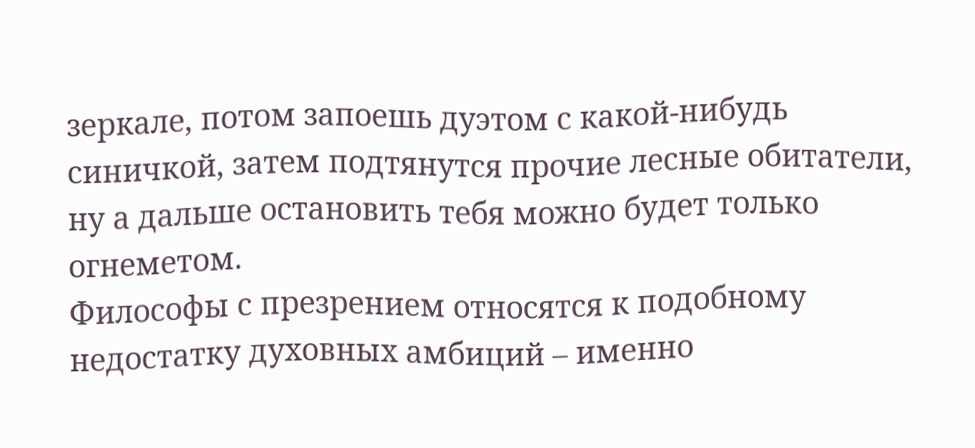зеркале, потом запоешь дуэтом с какой-нибудь синичкой, затем подтянутся прочие лесные обитатели, ну а дальше остановить тебя можно будет только огнеметом.
Философы с презрением относятся к подобному недостатку духовных амбиций – именно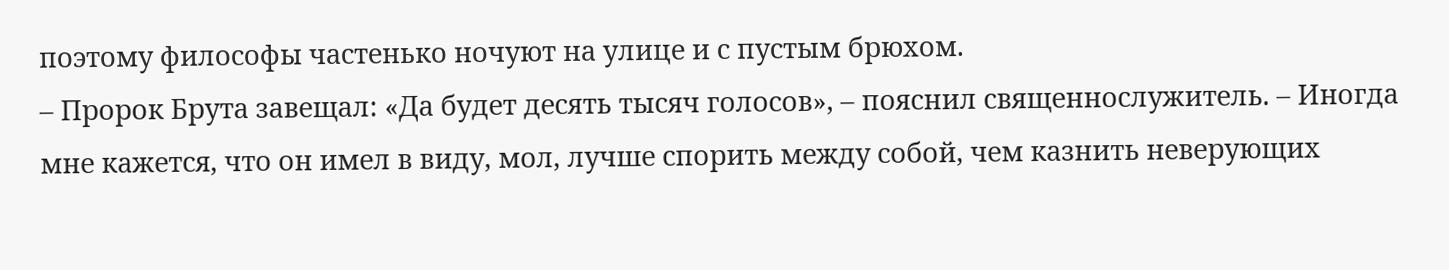поэтому философы частенько ночуют на улице и с пустым брюхом.
– Пророк Брута завещал: «Да будет десять тысяч голосов», – пояснил священнослужитель. – Иногда мне кажется, что он имел в виду, мол, лучше спорить между собой, чем казнить неверующих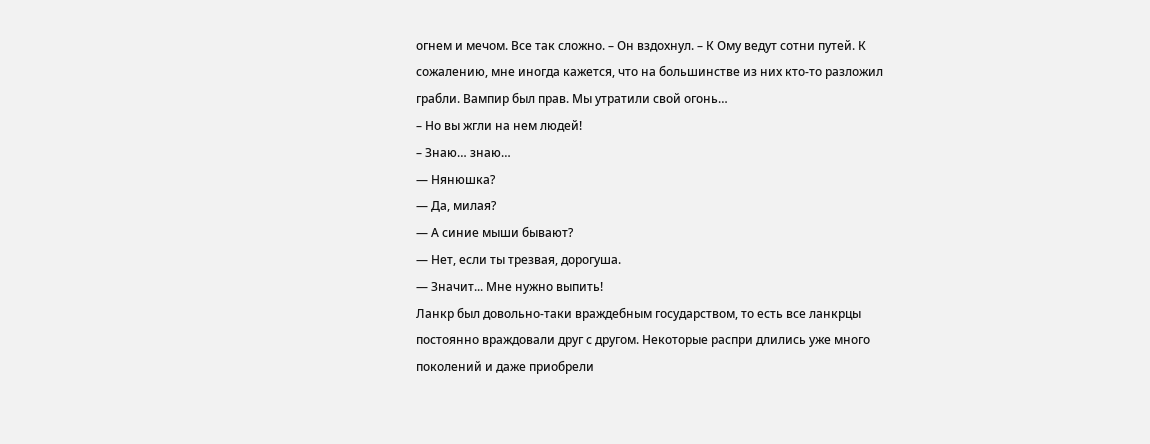огнем и мечом. Все так сложно. – Он вздохнул. – К Ому ведут сотни путей. К сожалению, мне иногда кажется, что на большинстве из них кто-то разложил грабли. Вампир был прав. Мы утратили свой огонь…
– Но вы жгли на нем людей!
– Знаю… знаю…
— Нянюшка?
— Да, милая?
— А синие мыши бывают?
— Нет, если ты трезвая, дорогуша.
— Значит... Мне нужно выпить!
Ланкр был довольно-таки враждебным государством, то есть все ланкрцы постоянно враждовали друг с другом. Некоторые распри длились уже много поколений и даже приобрели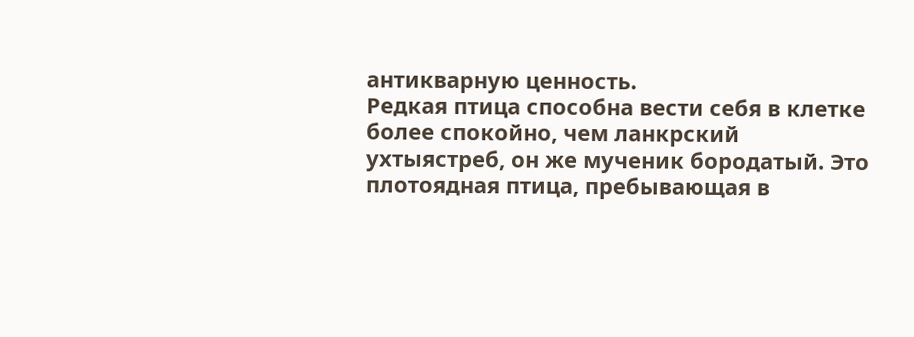антикварную ценность.
Редкая птица способна вести себя в клетке более спокойно, чем ланкрский ухтыястреб, он же мученик бородатый. Это плотоядная птица, пребывающая в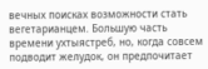вечных поисках возможности стать вегетарианцем. Большую часть времени ухтыястреб, но, когда совсем подводит желудок, он предпочитает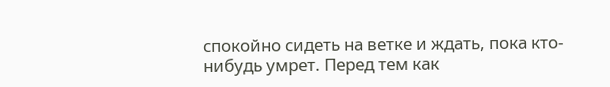спокойно сидеть на ветке и ждать, пока кто-нибудь умрет. Перед тем как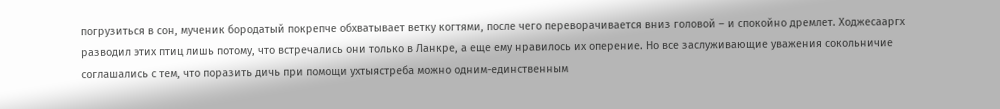погрузиться в сон, мученик бородатый покрепче обхватывает ветку когтями, после чего переворачивается вниз головой – и спокойно дремлет. Ходжесааргх разводил этих птиц лишь потому, что встречались они только в Ланкре, а еще ему нравилось их оперение. Но все заслуживающие уважения сокольничие соглашались с тем, что поразить дичь при помощи ухтыястреба можно одним-единственным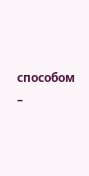способом –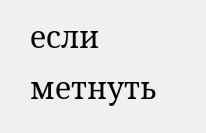если метнуть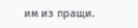им из пращи.